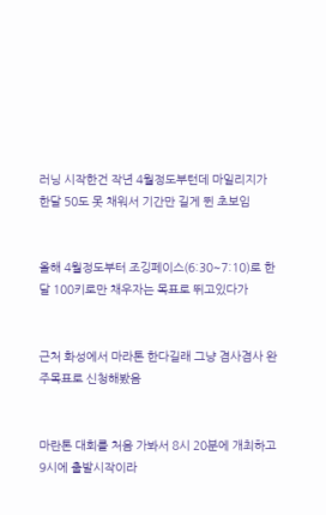러닝 시작한건 작년 4월정도부턴데 마일리지가 한달 50도 못 채워서 기간만 길게 뛴 초보임


올해 4월정도부터 조깅페이스(6:30~7:10)로 한달 100키로만 채우자는 목표로 뛰고있다가


근처 화성에서 마라톤 한다길래 그냥 겸사겸사 완주목표로 신청해봤음


마란톤 대회를 처음 가봐서 8시 20분에 개최하고 9시에 출발시작이라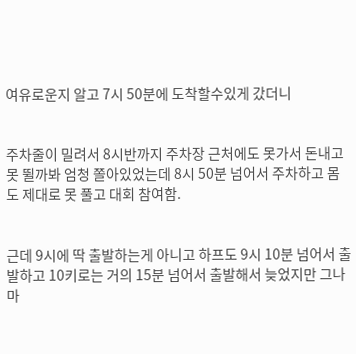여유로운지 알고 7시 50분에 도착할수있게 갔더니


주차줄이 밀려서 8시반까지 주차장 근처에도 못가서 돈내고 못 뛸까봐 엄청 쫄아있었는데 8시 50분 넘어서 주차하고 몸도 제대로 못 풀고 대회 참여함.


근데 9시에 딱 출발하는게 아니고 하프도 9시 10분 넘어서 출발하고 10키로는 거의 15분 넘어서 출발해서 늦었지만 그나마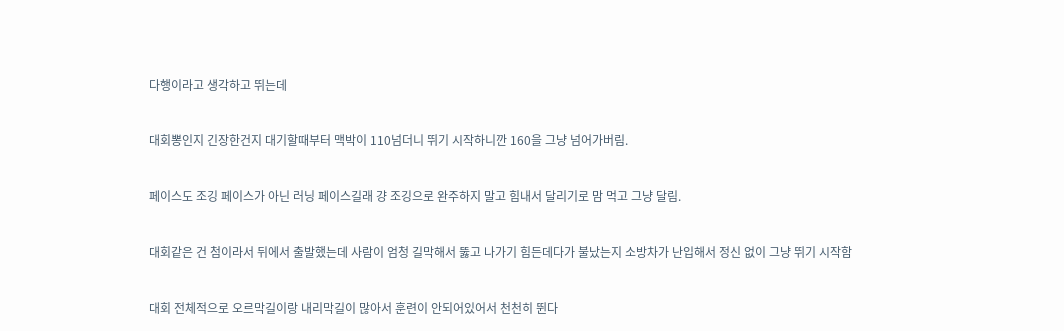다행이라고 생각하고 뛰는데


대회뽕인지 긴장한건지 대기할때부터 맥박이 110넘더니 뛰기 시작하니깐 160을 그냥 넘어가버림.


페이스도 조깅 페이스가 아닌 러닝 페이스길래 걍 조깅으로 완주하지 말고 힘내서 달리기로 맘 먹고 그냥 달림.


대회같은 건 첨이라서 뒤에서 출발했는데 사람이 엄청 길막해서 뚫고 나가기 힘든데다가 불났는지 소방차가 난입해서 정신 없이 그냥 뛰기 시작함


대회 전체적으로 오르막길이랑 내리막길이 많아서 훈련이 안되어있어서 천천히 뛴다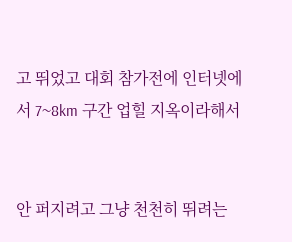고 뛰었고 대회 참가전에 인터넷에서 7~8km 구간 업힐 지옥이라해서


안 퍼지려고 그냥 천천히 뛰려는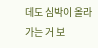데도 심박이 올라가는 거 보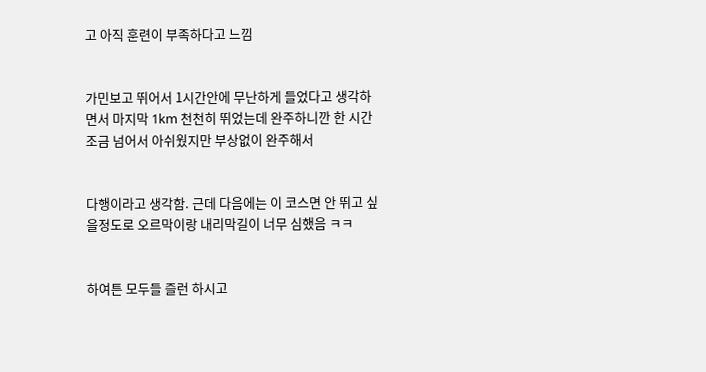고 아직 훈련이 부족하다고 느낌


가민보고 뛰어서 1시간안에 무난하게 들었다고 생각하면서 마지막 1km 천천히 뛰었는데 완주하니깐 한 시간 조금 넘어서 아쉬웠지만 부상없이 완주해서


다행이라고 생각함. 근데 다음에는 이 코스면 안 뛰고 싶을정도로 오르막이랑 내리막길이 너무 심했음 ㅋㅋ


하여튼 모두들 즐런 하시고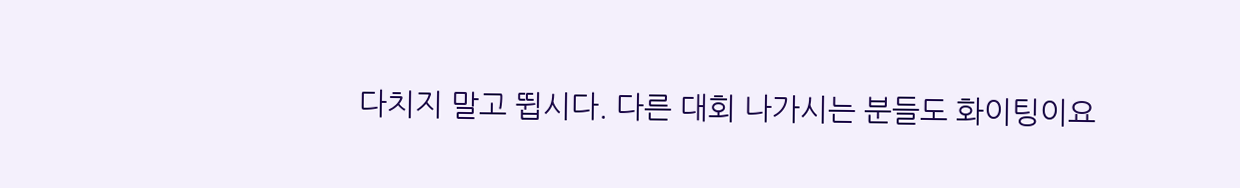다치지 말고 뜁시다. 다른 대회 나가시는 분들도 화이팅이요